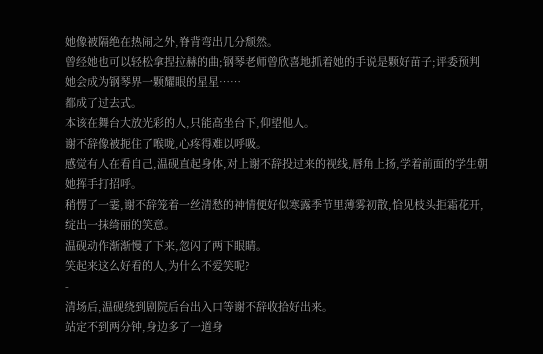她像被隔绝在热闹之外,脊背弯出几分颓然。
曾经她也可以轻松拿捏拉赫的曲;钢琴老师曾欣喜地抓着她的手说是颗好苗子;评委预判她会成为钢琴界一颗耀眼的星星……
都成了过去式。
本该在舞台大放光彩的人,只能高坐台下,仰望他人。
谢不辞像被扼住了喉咙,心疼得难以呼吸。
感觉有人在看自己,温砚直起身体,对上谢不辞投过来的视线,唇角上扬,学着前面的学生朝她挥手打招呼。
稍愣了一霎,谢不辞笼着一丝清愁的神情便好似寒露季节里薄雾初散,恰见枝头拒霜花开,绽出一抹绮丽的笑意。
温砚动作渐渐慢了下来,忽闪了两下眼睛。
笑起来这么好看的人,为什么不爱笑呢?
-
清场后,温砚绕到剧院后台出入口等谢不辞收拾好出来。
站定不到两分钟,身边多了一道身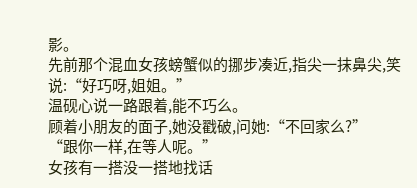影。
先前那个混血女孩螃蟹似的挪步凑近,指尖一抹鼻尖,笑说:“好巧呀,姐姐。”
温砚心说一路跟着,能不巧么。
顾着小朋友的面子,她没戳破,问她:“不回家么?”
“跟你一样,在等人呢。”
女孩有一搭没一搭地找话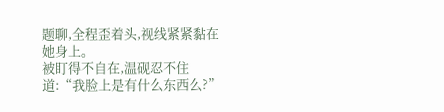题聊,全程歪着头,视线紧紧黏在她身上。
被盯得不自在,温砚忍不住道:“我脸上是有什么东西么?”